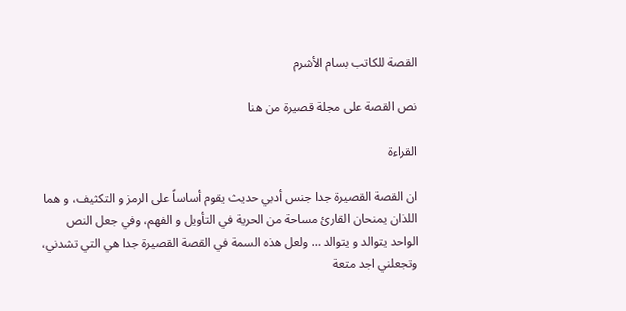القصة للكاتب بسام الأشرم

نص القصة على مجلة قصيرة من هنا

القراءة

ان القصة القصيرة جدا جنس أدبي حديث يقوم أساساً على الرمز و التكثيف، و هما اللذان يمنحان القارئ مساحة من الحرية في التأويل و الفهم، وفي جعل النص الواحد يتوالد و يتوالد … ولعل هذه السمة في القصة القصيرة جدا هي التي تشدني، وتجعلني اجد متعة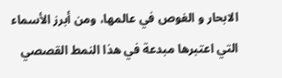الابحار و الغوص في عالمها، ومن أبرز الأسماء التي اعتبرها مبدعة في هذا النمط القصصي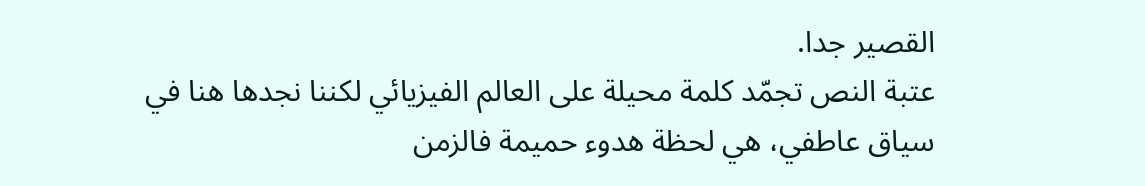القصير جدا.
عتبة النص تجمّد كلمة محيلة على العالم الفيزيائي لكننا نجدها هنا في سياق عاطفي، هي لحظة هدوء حميمة فالزمن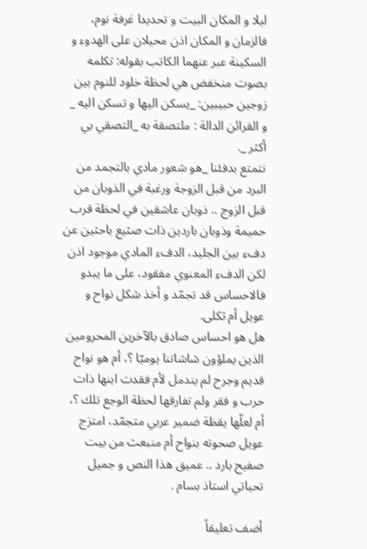ليلا و المكان البيت و تحديدا غرفة نوم، فالزمان و المكان اذن محيلان على الهدوء و السكينة عبر عنهما الكاتب بقوله: تكلمه بصوت منخفض هي لحظة خلود للنوم بين زوجين حبيبين: _يسكن اليها و تسكن اليه _ و القرائن الدالة : ملتصقة به _التصقي بي أكثر _.
نتمتع بدفئنا _هو شعور مادي بالتجمد من البرد من قبل الزوجة ورغبة في الذوبان من قبل الزوج .. ذوبان عاشقين في لحظة قرب حميمة وذوبان باردين ذات صثيع باحثين عن دفء بين الجليد، الدفء المادي موجود اذن لكن الدفء المعنوي مفقود، على ما يبدو فالاحساس قد تجمّد و أخذ شكل نواح و عويل أم ثكلى.
هل هو احساس صادق بالآخرين المحرومين الذين يملؤون شاشاتنا يوميّا ؟، أم هو نواح قديم وجرح لم يندمل لأم فقدت ابنها ذات حرب و فقر ولم تفارقها لحظة الوجع تلك ؟، أم لعلّها يقظة ضمير عربي متجمّد، امتزج عويل صحوته بنواح أم منبعث من بيت صفيح بارد .. عميق هذا النص و جميل تحياتي استاذ بسام .

أضف تعليقاً